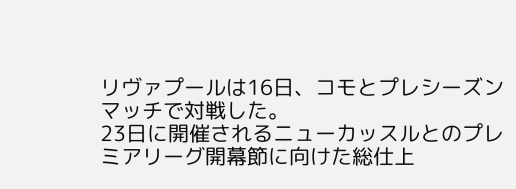リヴァプールは16日、コモとプレシーズンマッチで対戦した。
23日に開催されるニューカッスルとのプレミアリーグ開幕節に向けた総仕上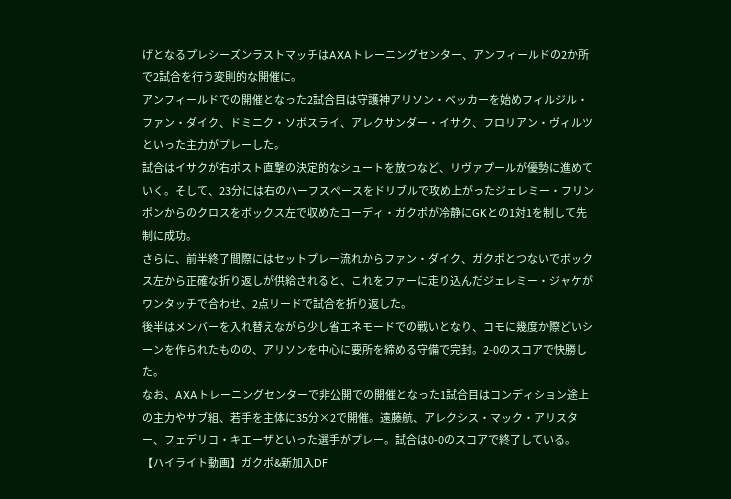げとなるプレシーズンラストマッチはAXAトレーニングセンター、アンフィールドの2か所で2試合を行う変則的な開催に。
アンフィールドでの開催となった2試合目は守護神アリソン・ベッカーを始めフィルジル・ファン・ダイク、ドミニク・ソボスライ、アレクサンダー・イサク、フロリアン・ヴィルツといった主力がプレーした。
試合はイサクが右ポスト直撃の決定的なシュートを放つなど、リヴァプールが優勢に進めていく。そして、23分には右のハーフスペースをドリブルで攻め上がったジェレミー・フリンポンからのクロスをボックス左で収めたコーディ・ガクポが冷静にGKとの1対1を制して先制に成功。
さらに、前半終了間際にはセットプレー流れからファン・ダイク、ガクポとつないでボックス左から正確な折り返しが供給されると、これをファーに走り込んだジェレミー・ジャケがワンタッチで合わせ、2点リードで試合を折り返した。
後半はメンバーを入れ替えながら少し省エネモードでの戦いとなり、コモに幾度か際どいシーンを作られたものの、アリソンを中心に要所を締める守備で完封。2-0のスコアで快勝した。
なお、AXAトレーニングセンターで非公開での開催となった1試合目はコンディション途上の主力やサブ組、若手を主体に35分×2で開催。遠藤航、アレクシス・マック・アリスター、フェデリコ・キエーザといった選手がプレー。試合は0-0のスコアで終了している。
【ハイライト動画】ガクポ&新加入DF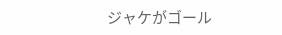ジャケがゴール